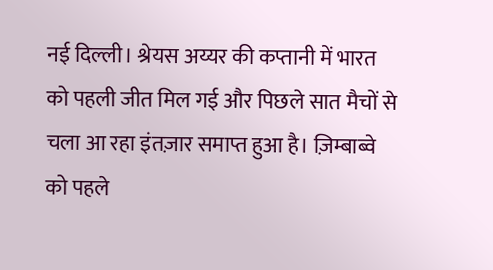नई दिल्ली। श्रेयस अय्यर की कप्तानी में भारत को पहली जीत मिल गई और पिछले सात मैचों से चला आ रहा इंतज़ार समाप्त हुआ है। ज़िम्बाब्वे को पहले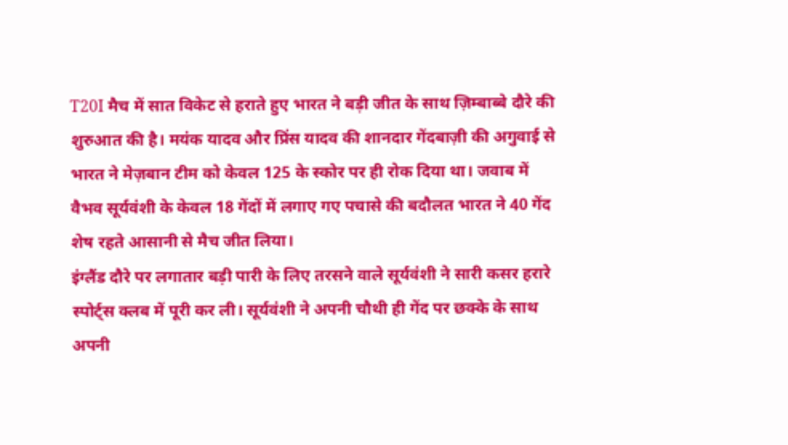T20I मैच में सात विकेट से हराते हुए भारत ने बड़ी जीत के साथ ज़िम्बाब्बे दौरे की शुरुआत की है। मयंक यादव और प्रिंस यादव की शानदार गेंदबाज़ी की अगुवाई से भारत ने मेज़बान टीम को केवल 125 के स्कोर पर ही रोक दिया था। जवाब में वैभव सूर्यवंशी के केवल 18 गेंदों में लगाए गए पचासे की बदौलत भारत ने 40 गेंद शेष रहते आसानी से मैच जीत लिया।
इंग्लैंड दौरे पर लगातार बड़ी पारी के लिए तरसने वाले सूर्यवंशी ने सारी कसर हरारे स्पोर्ट्स क्लब में पूरी कर ली। सूर्यवंशी ने अपनी चौथी ही गेंद पर छक्के के साथ अपनी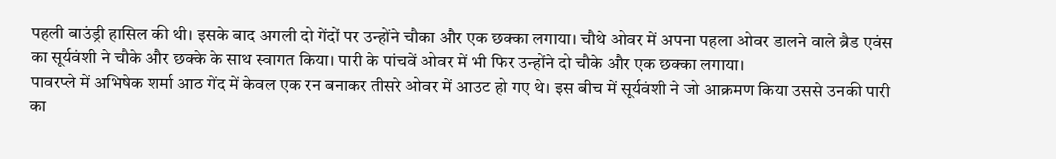पहली बाउंड्री हासिल की थी। इसके बाद अगली दो गेंदों पर उन्होंने चौका और एक छक्का लगाया। चौथे ओवर में अपना पहला ओवर डालने वाले ब्रैड एवंस का सूर्यवंशी ने चौके और छक्के के साथ स्वागत किया। पारी के पांचवें ओवर में भी फिर उन्होंने दो चौके और एक छक्का लगाया।
पावरप्ले में अभिषेक शर्मा आठ गेंद में केवल एक रन बनाकर तीसरे ओवर में आउट हो गए थे। इस बीच में सूर्यवंशी ने जो आक्रमण किया उससे उनकी पारी का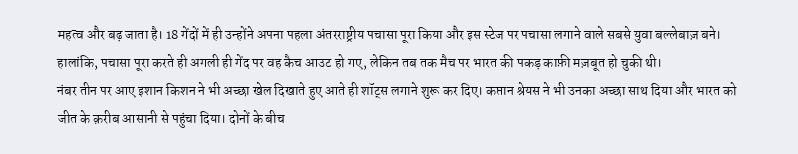महत्व और बढ़ जाता है। 18 गेंदों में ही उन्होंने अपना पहला अंतरराष्ट्रीय पचासा पूरा किया और इस स्टेज पर पचासा लगाने वाले सबसे युवा बल्लेबाज़ बने। हालांकि, पचासा पूरा करते ही अगली ही गेंद पर वह कैच आउट हो गए, लेकिन तब तक मैच पर भारत की पकड़ काफ़ी मज़बूत हो चुकी थी।
नंबर तीन पर आए इशान किशन ने भी अच्छा खेल दिखाते हुए आते ही शॉट्स लगाने शुरू कर दिए। कप्तान श्रेयस ने भी उनका अच्छा साथ दिया और भारत को जीत के क़रीब आसानी से पहुंचा दिया। दोनों के बीच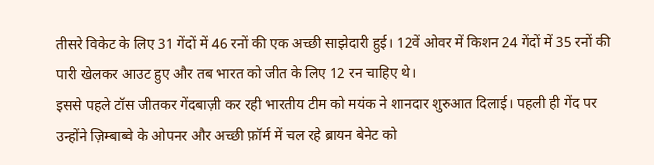तीसरे विकेट के लिए 31 गेंदों में 46 रनों की एक अच्छी साझेदारी हुई। 12वें ओवर में किशन 24 गेंदों में 35 रनों की पारी खेलकर आउट हुए और तब भारत को जीत के लिए 12 रन चाहिए थे।
इससे पहले टॉस जीतकर गेंदबाज़ी कर रही भारतीय टीम को मयंक ने शानदार शुरुआत दिलाई। पहली ही गेंद पर उन्होंने ज़िम्बाब्वे के ओपनर और अच्छी फ़ॉर्म में चल रहे ब्रायन बेनेट को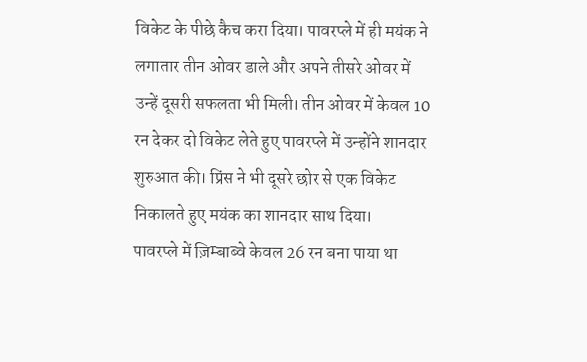विकेट के पीछे कैच करा दिया। पावरप्ले में ही मयंक ने लगातार तीन ओवर डाले और अपने तीसरे ओवर में उन्हें दूसरी सफलता भी मिली। तीन ओवर में केवल 10 रन देकर दो विकेट लेते हुए पावरप्ले में उन्होंने शानदार शुरुआत की। प्रिंस ने भी दूसरे छोर से एक विकेट निकालते हुए मयंक का शानदार साथ दिया।
पावरप्ले में ज़िम्बाब्वे केवल 26 रन बना पाया था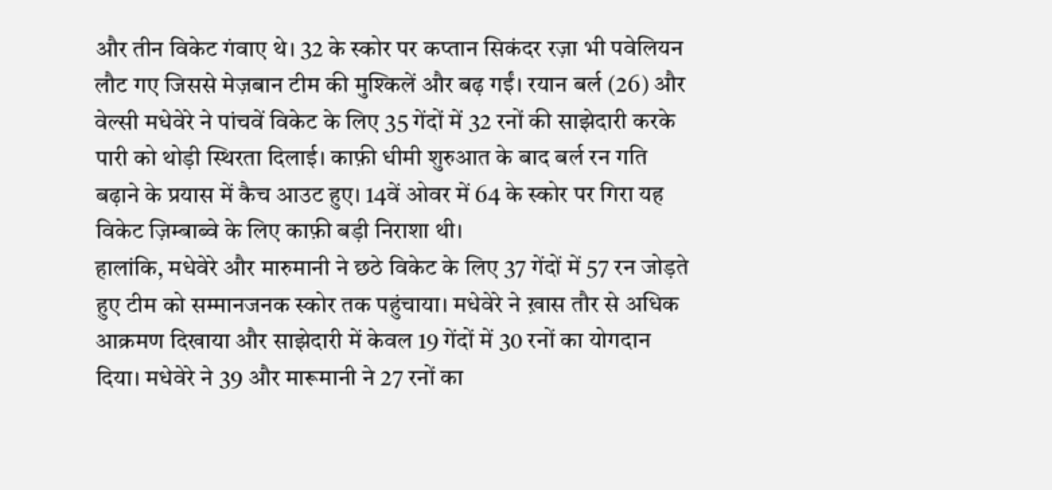और तीन विकेट गंवाए थे। 32 के स्कोर पर कप्तान सिकंदर रज़ा भी पवेलियन लौट गए जिससे मेज़बान टीम की मुश्किलें और बढ़ गईं। रयान बर्ल (26) और वेल्सी मधेवेरे ने पांचवें विकेट के लिए 35 गेंदों में 32 रनों की साझेदारी करके पारी को थोड़ी स्थिरता दिलाई। काफ़ी धीमी शुरुआत के बाद बर्ल रन गति बढ़ाने के प्रयास में कैच आउट हुए। 14वें ओवर में 64 के स्कोर पर गिरा यह विकेट ज़िम्बाब्वे के लिए काफ़ी बड़ी निराशा थी।
हालांकि, मधेवेरे और मारुमानी ने छठे विकेट के लिए 37 गेंदों में 57 रन जोड़ते हुए टीम को सम्मानजनक स्कोर तक पहुंचाया। मधेवेरे ने ख़ास तौर से अधिक आक्रमण दिखाया और साझेदारी में केवल 19 गेंदों में 30 रनों का योगदान दिया। मधेवेरे ने 39 और मारूमानी ने 27 रनों का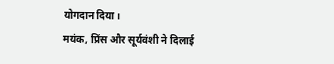योगदान दिया।
मयंक, प्रिंस और सूर्यवंशी ने दिलाई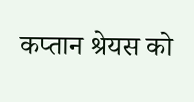कप्तान श्रेयस को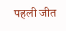पहली जीत